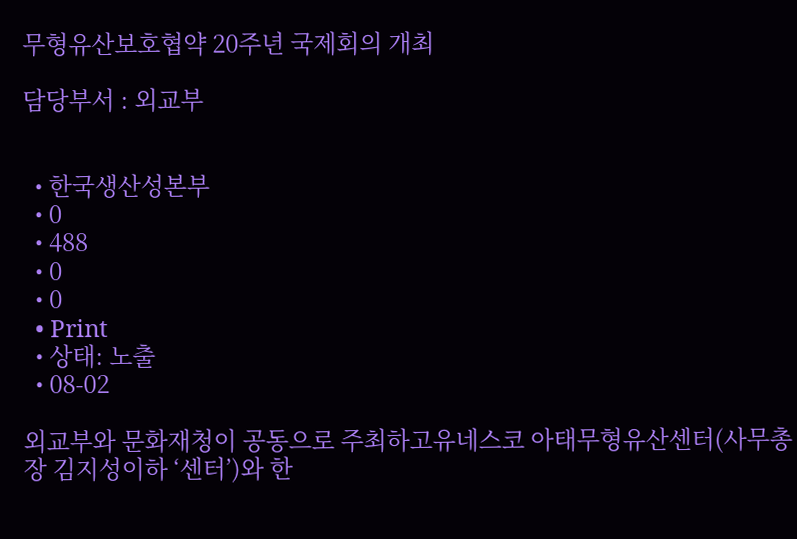무형유산보호협약 20주년 국제회의 개최

담당부서 : 외교부


  • 한국생산성본부
  • 0
  • 488
  • 0
  • 0
  • Print
  • 상태: 노출
  • 08-02

외교부와 문화재청이 공동으로 주최하고유네스코 아태무형유산센터(사무총장 김지성이하 ‘센터’)와 한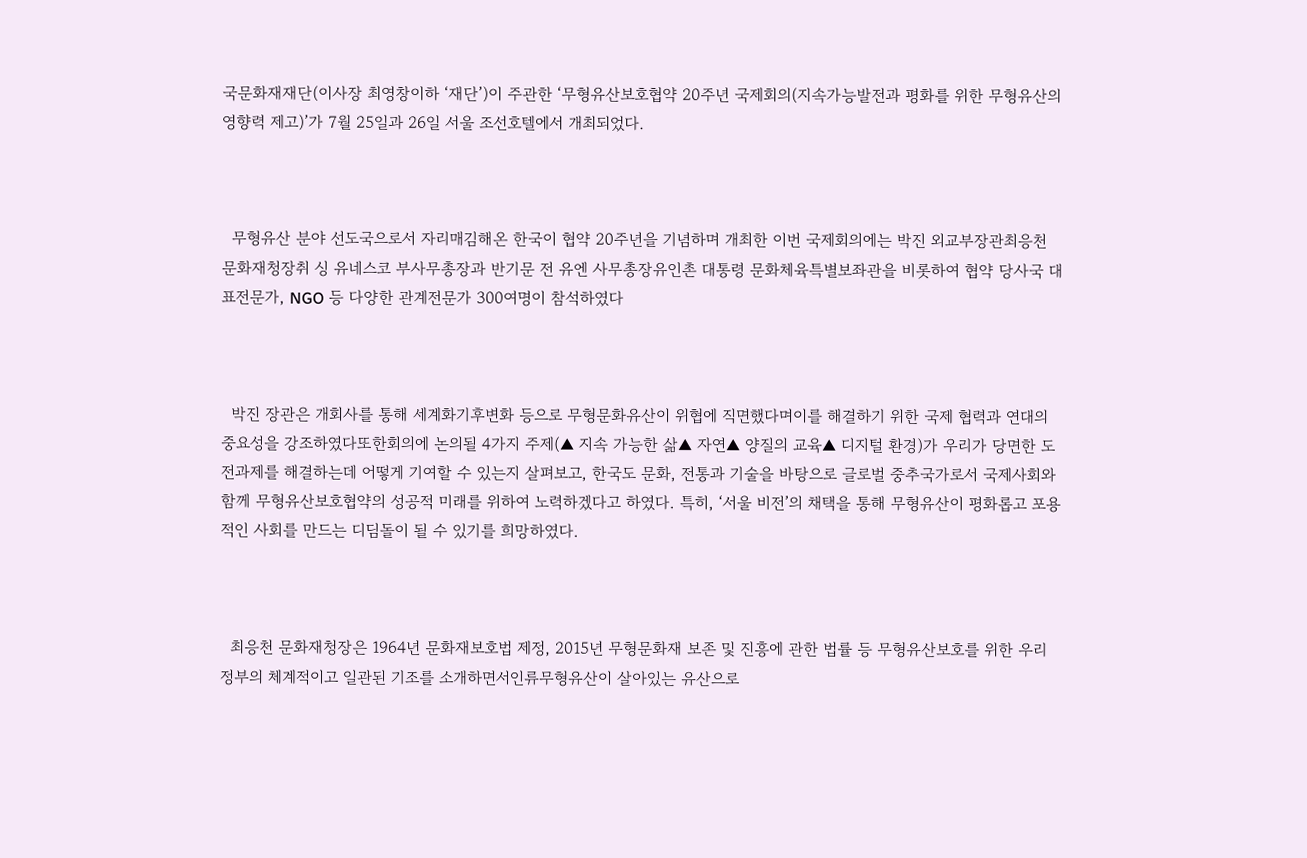국문화재재단(이사장 최영창이하 ‘재단’)이 주관한 ‘무형유산보호협약 20주년 국제회의(지속가능발전과 평화를 위한 무형유산의 영향력 제고)’가 7월 25일과 26일 서울 조선호텔에서 개최되었다.



  무형유산 분야 선도국으로서 자리매김해온 한국이 협약 20주년을 기념하며 개최한 이번 국제회의에는 박진 외교부장관최응천 문화재청장취 싱 유네스코 부사무총장과 반기문 전 유엔 사무총장유인촌 대통령 문화체육특별보좌관을 비롯하여 협약 당사국 대표전문가, NGO 등 다양한 관계전문가 300여명이 참석하였다



  박진 장관은 개회사를 통해 세계화기후변화 등으로 무형문화유산이 위협에 직면했다며이를 해결하기 위한 국제 협력과 연대의 중요성을 강조하였다또한회의에 논의될 4가지 주제(▲ 지속 가능한 삶▲ 자연▲ 양질의 교육▲ 디지털 환경)가 우리가 당면한 도전과제를 해결하는데 어떻게 기여할 수 있는지 살펴보고, 한국도 문화, 전통과 기술을 바탕으로 글로벌 중추국가로서 국제사회와 함께 무형유산보호협약의 성공적 미래를 위하여 노력하겠다고 하였다. 특히, ‘서울 비전’의 채택을 통해 무형유산이 평화롭고 포용적인 사회를 만드는 디딤돌이 될 수 있기를 희망하였다.



  최응천 문화재청장은 1964년 문화재보호법 제정, 2015년 무형문화재 보존 및 진흥에 관한 법률 등 무형유산보호를 위한 우리 정부의 체계적이고 일관된 기조를 소개하면서인류무형유산이 살아있는 유산으로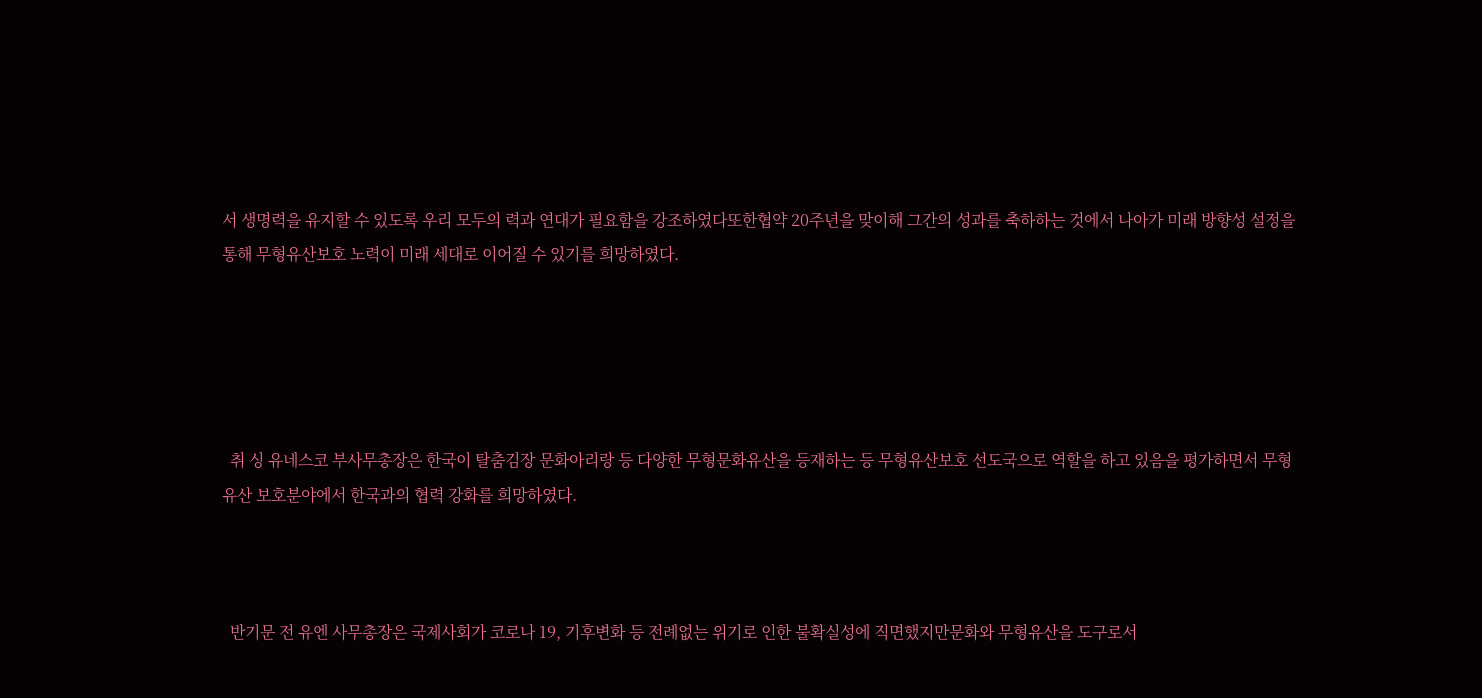서 생명력을 유지할 수 있도록 우리 모두의 력과 연대가 필요함을 강조하였다또한협약 20주년을 맞이해 그간의 성과를 축하하는 것에서 나아가 미래 방향성 설정을 통해 무형유산보호 노력이 미래 세대로 이어질 수 있기를 희망하였다.





  취 싱 유네스코 부사무총장은 한국이 탈춤김장 문화아리랑 등 다양한 무형문화유산을 등재하는 등 무형유산보호 선도국으로 역할을 하고 있음을 평가하면서 무형유산 보호분야에서 한국과의 협력 강화를 희망하였다.



  반기문 전 유엔 사무총장은 국제사회가 코로나 19, 기후변화 등 전례없는 위기로 인한 불확실성에 직면했지만문화와 무형유산을 도구로서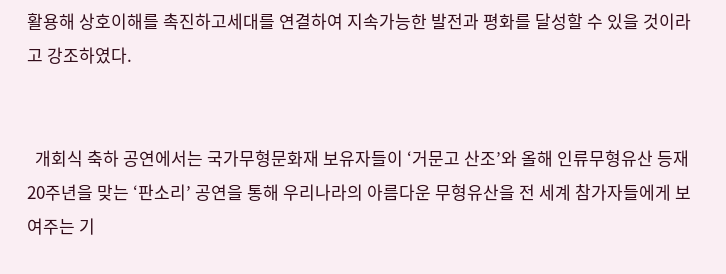활용해 상호이해를 촉진하고세대를 연결하여 지속가능한 발전과 평화를 달성할 수 있을 것이라고 강조하였다.


  개회식 축하 공연에서는 국가무형문화재 보유자들이 ‘거문고 산조’와 올해 인류무형유산 등재 20주년을 맞는 ‘판소리’ 공연을 통해 우리나라의 아름다운 무형유산을 전 세계 참가자들에게 보여주는 기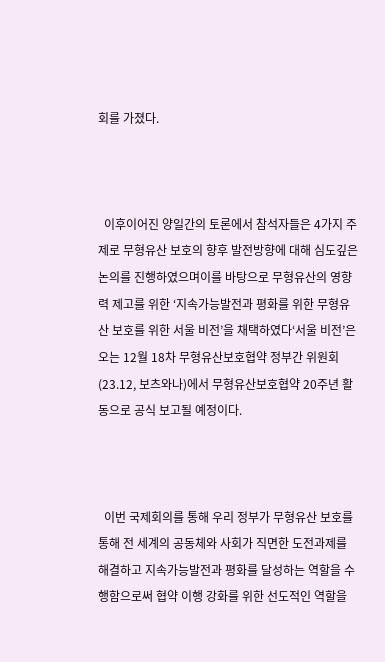회를 가졌다.



  이후이어진 양일간의 토론에서 참석자들은 4가지 주제로 무형유산 보호의 향후 발전방향에 대해 심도깊은 논의를 진행하였으며이를 바탕으로 무형유산의 영향력 제고를 위한 ‘지속가능발전과 평화를 위한 무형유산 보호를 위한 서울 비전’을 채택하였다‘서울 비전’은 오는 12월 18차 무형유산보호협약 정부간 위원회(23.12, 보츠와나)에서 무형유산보호협약 20주년 활동으로 공식 보고될 예정이다.



  이번 국제회의를 통해 우리 정부가 무형유산 보호를 통해 전 세계의 공동체와 사회가 직면한 도전과제를 해결하고 지속가능발전과 평화를 달성하는 역할을 수행함으로써 협약 이행 강화를 위한 선도적인 역할을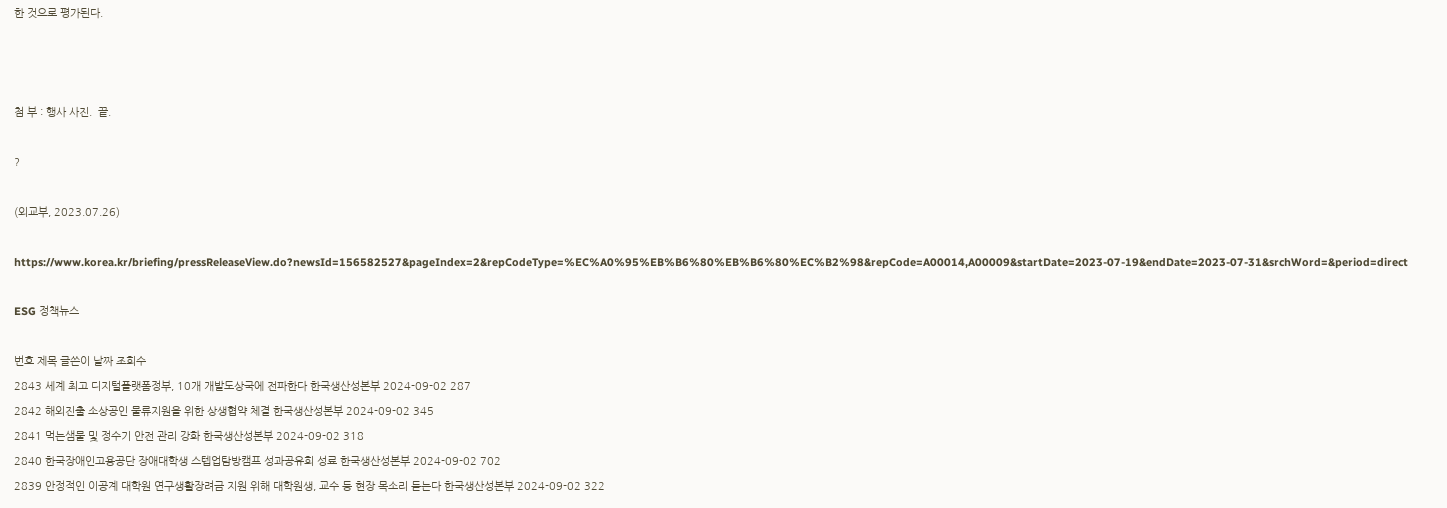한 것으로 평가된다.



첨 부 : 행사 사진.  끝.

?

(외교부, 2023.07.26)

https://www.korea.kr/briefing/pressReleaseView.do?newsId=156582527&pageIndex=2&repCodeType=%EC%A0%95%EB%B6%80%EB%B6%80%EC%B2%98&repCode=A00014,A00009&startDate=2023-07-19&endDate=2023-07-31&srchWord=&period=direct

ESG 정책뉴스

번호 제목 글쓴이 날짜 조회수
2843 세계 최고 디지털플랫폼정부, 10개 개발도상국에 전파한다 한국생산성본부 2024-09-02 287
2842 해외진출 소상공인 물류지원을 위한 상생협약 체결 한국생산성본부 2024-09-02 345
2841 먹는샘물 및 정수기 안전 관리 강화 한국생산성본부 2024-09-02 318
2840 한국장애인고용공단 장애대학생 스텝업탐방캠프 성과공유회 성료 한국생산성본부 2024-09-02 702
2839 안정적인 이공계 대학원 연구생활장려금 지원 위해 대학원생, 교수 등 현장 목소리 듣는다 한국생산성본부 2024-09-02 322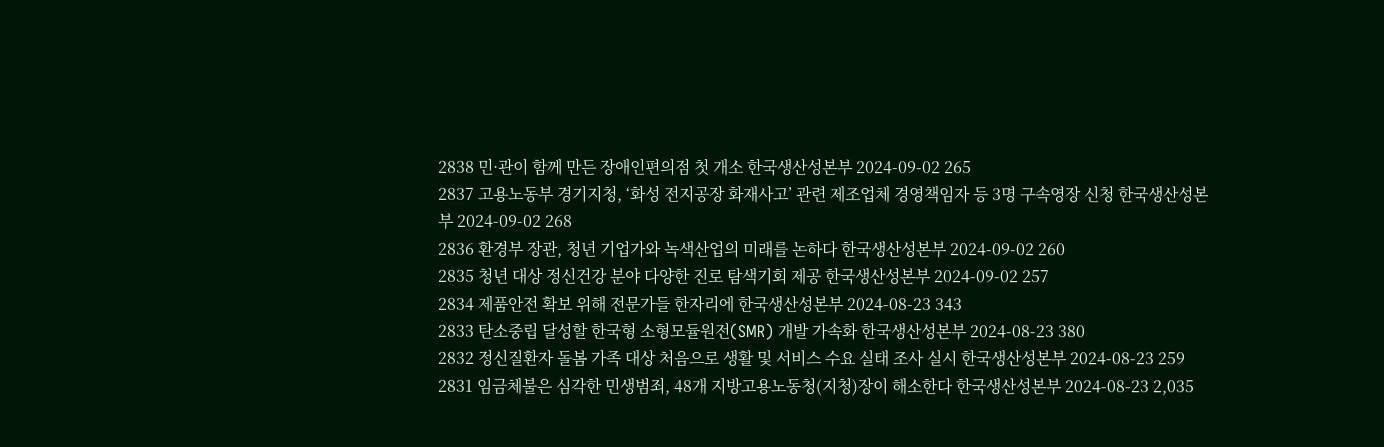2838 민·관이 함께 만든 장애인편의점 첫 개소 한국생산성본부 2024-09-02 265
2837 고용노동부 경기지청, ‘화성 전지공장 화재사고’ 관련 제조업체 경영책임자 등 3명 구속영장 신청 한국생산성본부 2024-09-02 268
2836 환경부 장관, 청년 기업가와 녹색산업의 미래를 논하다 한국생산성본부 2024-09-02 260
2835 청년 대상 정신건강 분야 다양한 진로 탐색기회 제공 한국생산성본부 2024-09-02 257
2834 제품안전 확보 위해 전문가들 한자리에 한국생산성본부 2024-08-23 343
2833 탄소중립 달성할 한국형 소형모듈원전(SMR) 개발 가속화 한국생산성본부 2024-08-23 380
2832 정신질환자 돌봄 가족 대상 처음으로 생활 및 서비스 수요 실태 조사 실시 한국생산성본부 2024-08-23 259
2831 임금체불은 심각한 민생범죄, 48개 지방고용노동청(지청)장이 해소한다 한국생산성본부 2024-08-23 2,035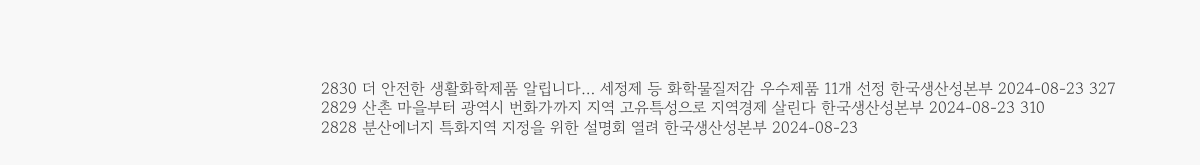2830 더 안전한 생활화학제품 알립니다… 세정제 등 화학물질저감 우수제품 11개 선정 한국생산성본부 2024-08-23 327
2829 산촌 마을부터 광역시 번화가까지 지역 고유특성으로 지역경제 살린다 한국생산성본부 2024-08-23 310
2828 분산에너지 특화지역 지정을 위한 설명회 열려 한국생산성본부 2024-08-23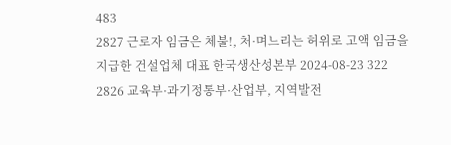483
2827 근로자 임금은 체불!, 처·며느리는 허위로 고액 임금을 지급한 건설업체 대표 한국생산성본부 2024-08-23 322
2826 교육부·과기정통부·산업부, 지역발전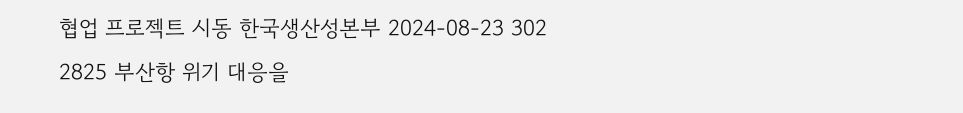협업 프로젝트 시동 한국생산성본부 2024-08-23 302
2825 부산항 위기 대응을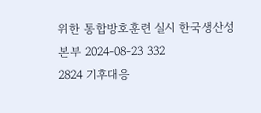위한 통합방호훈련 실시 한국생산성본부 2024-08-23 332
2824 기후대응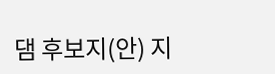댐 후보지(안) 지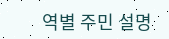역별 주민 설명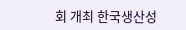회 개최 한국생산성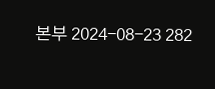본부 2024-08-23 282